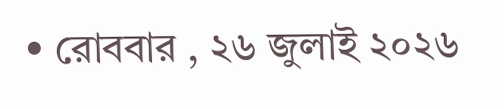• রোববার , ২৬ জুলাই ২০২৬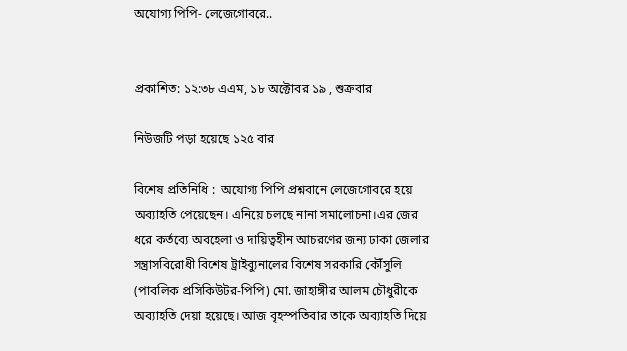অযোগ্য পিপি- লেজেগোবরে..


প্রকাশিত: ১২:৩৮ এএম, ১৮ অক্টোবর ১৯ , শুক্রবার

নিউজটি পড়া হয়েছে ১২৫ বার

বিশেষ প্রতিনিধি :  অযোগ্য পিপি প্রশ্নবানে লেজেগোবরে হয়ে অব্যাহতি পেয়েছেন। এনিয়ে চলছে নানা সমালোচনা।এর জের ধরে কর্তব্যে অবহেলা ও দায়িত্বহীন আচরণের জন্য ঢাকা জেলার সন্ত্রাসবিরোধী বিশেষ ট্রাইব্যুনালের বিশেষ সরকারি কৌঁসুলি (পাবলিক প্রসিকিউটর-পিপি) মো. জাহাঙ্গীর আলম চৌধুরীকে অব্যাহতি দেয়া হয়েছে। আজ বৃহস্পতিবার তাকে অব্যাহতি দিয়ে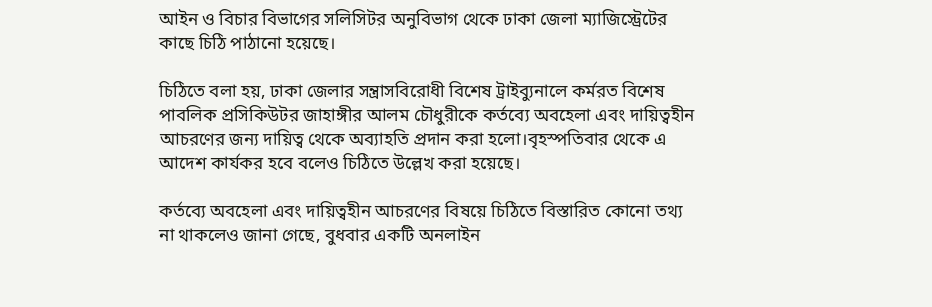আইন ও বিচার বিভাগের সলিসিটর অনুবিভাগ থেকে ঢাকা জেলা ম্যাজিস্ট্রেটের কাছে চিঠি পাঠানো হয়েছে।

চিঠিতে বলা হয়, ঢাকা জেলার সন্ত্রাসবিরোধী বিশেষ ট্রাইব্যুনালে কর্মরত বিশেষ পাবলিক প্রসিকিউটর জাহাঙ্গীর আলম চৌধুরীকে কর্তব্যে অবহেলা এবং দায়িত্বহীন আচরণের জন্য দায়িত্ব থেকে অব্যাহতি প্রদান করা হলো।বৃহস্পতিবার থেকে এ আদেশ কার্যকর হবে বলেও চিঠিতে উল্লেখ করা হয়েছে।

কর্তব্যে অবহেলা এবং দায়িত্বহীন আচরণের বিষয়ে চিঠিতে বিস্তারিত কোনো তথ্য না থাকলেও জানা গেছে, বুধবার একটি অনলাইন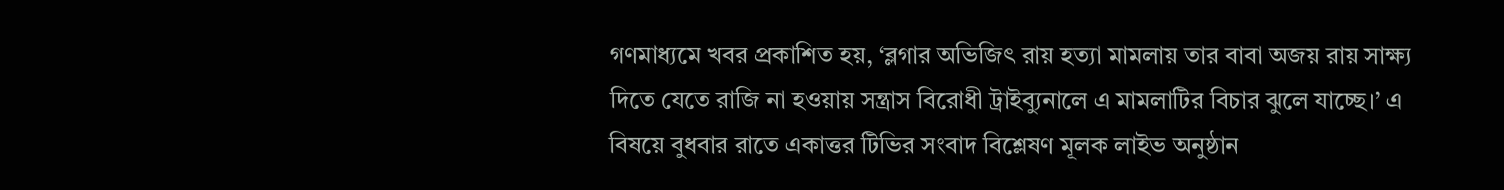গণমাধ্যমে খবর প্রকাশিত হয়, ‘ব্লগার অভিজিৎ রায় হত্যা মামলায় তার বাবা অজয় রায় সাক্ষ্য দিতে যেতে রাজি না হওয়ায় সন্ত্রাস বিরোধী ট্রাইব্যুনালে এ মামলাটির বিচার ঝুলে যাচ্ছে।’ এ বিষয়ে বুধবার রাতে একাত্তর টিভির সংবাদ বিশ্লেষণ মূলক লাইভ অনুষ্ঠান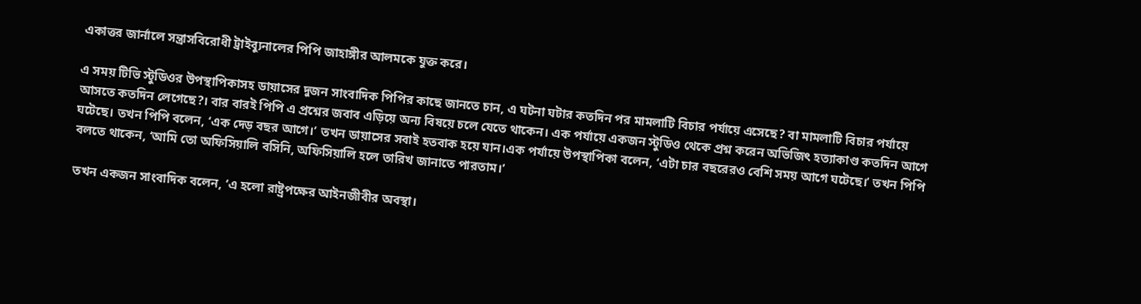একাত্তর জার্নালে সন্ত্রাসবিরোধী ট্রাইব্যুনালের পিপি জাহাঙ্গীর আলমকে যুক্ত করে।

এ সময় টিভি স্টুডিওর উপস্থাপিকাসহ ডায়াসের দুজন সাংবাদিক পিপির কাছে জানতে চান, এ ঘটনা ঘটার কতদিন পর মামলাটি বিচার পর্যায়ে এসেছে? বা মামলাটি বিচার পর্যায়ে আসতে কতদিন লেগেছে?। বার বারই পিপি এ প্রশ্নের জবাব এড়িয়ে অন্য বিষয়ে চলে যেতে থাকেন। এক পর্যায়ে একজন স্টুডিও থেকে প্রশ্ন করেন অভিজিৎ হত্যাকাণ্ড কতদিন আগে ঘটেছে। তখন পিপি বলেন, ‘এক দেড় বছর আগে।’ তখন ডায়াসের সবাই হতবাক হয়ে যান।এক পর্যায়ে উপস্থাপিকা বলেন, ‘এটা চার বছরেরও বেশি সময় আগে ঘটেছে।’ তখন পিপি বলতে থাকেন, ‘আমি তো অফিসিয়ালি বসিনি, অফিসিয়ালি হলে তারিখ জানাতে পারতাম।’

তখন একজন সাংবাদিক বলেন, ‘এ হলো রাষ্ট্রপক্ষের আইনজীবীর অবস্থা।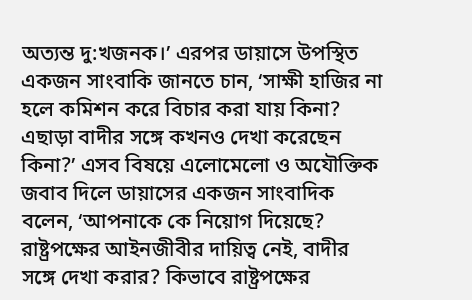অত্যন্ত দু:খজনক।’ এরপর ডায়াসে উপস্থিত একজন সাংবাকি জানতে চান, ‘সাক্ষী হাজির না হলে কমিশন করে বিচার করা যায় কিনা? এছাড়া বাদীর সঙ্গে কখনও দেখা করেছেন কিনা?’ এসব বিষয়ে এলোমেলো ও অযৌক্তিক জবাব দিলে ডায়াসের একজন সাংবাদিক বলেন, ‘আপনাকে কে নিয়োগ দিয়েছে? রাষ্ট্রপক্ষের আইনজীবীর দায়িত্ব নেই, বাদীর সঙ্গে দেখা করার? কিভাবে রাষ্ট্রপক্ষের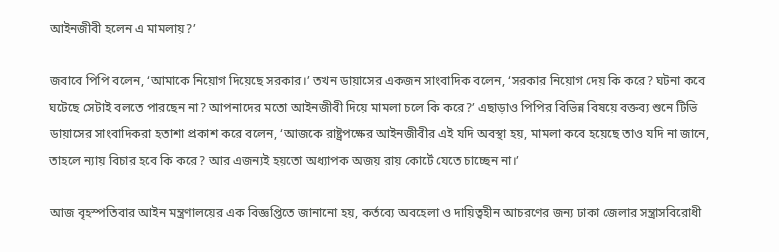আইনজীবী হলেন এ মামলায়?’

জবাবে পিপি বলেন, ‘আমাকে নিয়োগ দিয়েছে সরকার।’ তখন ডায়াসের একজন সাংবাদিক বলেন, ‘সরকার নিয়োগ দেয় কি করে? ঘটনা কবে ঘটেছে সেটাই বলতে পারছেন না? আপনাদের মতো আইনজীবী দিয়ে মামলা চলে কি করে?’ এছাড়াও পিপির বিভিন্ন বিষয়ে বক্তব্য শুনে টিভি ডায়াসের সাংবাদিকরা হতাশা প্রকাশ করে বলেন, ‘আজকে রাষ্ট্রপক্ষের আইনজীবীর এই যদি অবস্থা হয়, মামলা কবে হয়েছে তাও যদি না জানে, তাহলে ন্যায় বিচার হবে কি করে? আর এজন্যই হয়তো অধ্যাপক অজয় রায় কোর্টে যেতে চাচ্ছেন না।’

আজ বৃহস্পতিবার আইন মন্ত্রণালয়ের এক বিজ্ঞপ্তিতে জানানো হয়, কর্তব্যে অবহেলা ও দায়িত্বহীন আচরণের জন্য ঢাকা জেলার সন্ত্রাসবিরোধী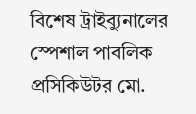বিশেষ ট্রাইব্যুনালের স্পেশাল পাবলিক প্রসিকিউটর মো.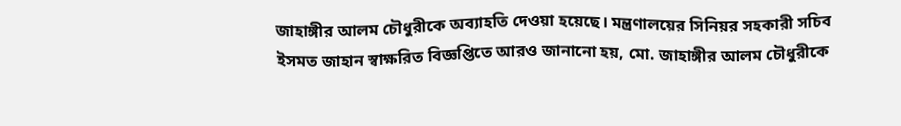জাহাঙ্গীর আলম চৌধুরীকে অব্যাহতি দেওয়া হয়েছে। মন্ত্রণালয়ের সিনিয়র সহকারী সচিব ইসমত জাহান স্বাক্ষরিত বিজ্ঞপ্তিতে আরও জানানো হয়, মো. জাহাঙ্গীর আলম চৌধুরীকে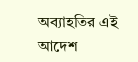অব্যাহতির এই আদেশ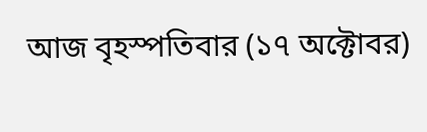আজ বৃহস্পতিবার (১৭ অক্টোবর)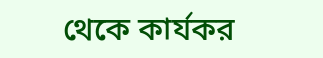থেকে কার্যকর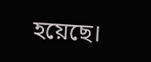হয়েছে।